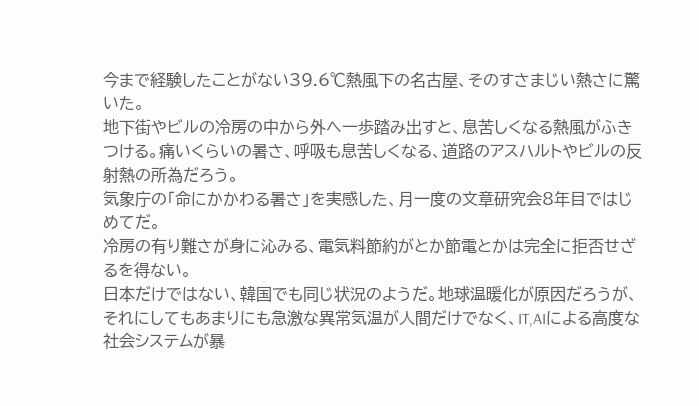今まで経験したことがない39.6℃熱風下の名古屋、そのすさまじい熱さに驚いた。
地下街やビルの冷房の中から外へ一歩踏み出すと、息苦しくなる熱風がふきつける。痛いくらいの暑さ、呼吸も息苦しくなる、道路のアスハルトやビルの反射熱の所為だろう。
気象庁の「命にかかわる暑さ」を実感した、月一度の文章研究会8年目ではじめてだ。
冷房の有り難さが身に沁みる、電気料節約がとか節電とかは完全に拒否せざるを得ない。
日本だけではない、韓国でも同じ状況のようだ。地球温暖化が原因だろうが、それにしてもあまりにも急激な異常気温が人間だけでなく、IT,AIによる高度な社会システムが暴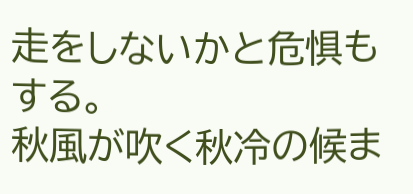走をしないかと危惧もする。
秋風が吹く秋冷の候ま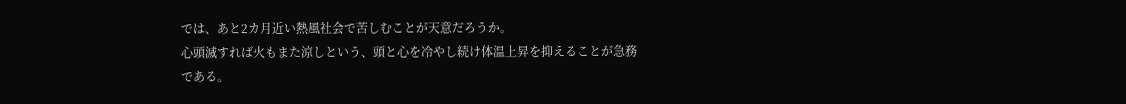では、あと2カ月近い熱風社会で苦しむことが天意だろうか。
心頭滅すれば火もまた涼しという、頭と心を冷やし続け体温上昇を抑えることが急務である。